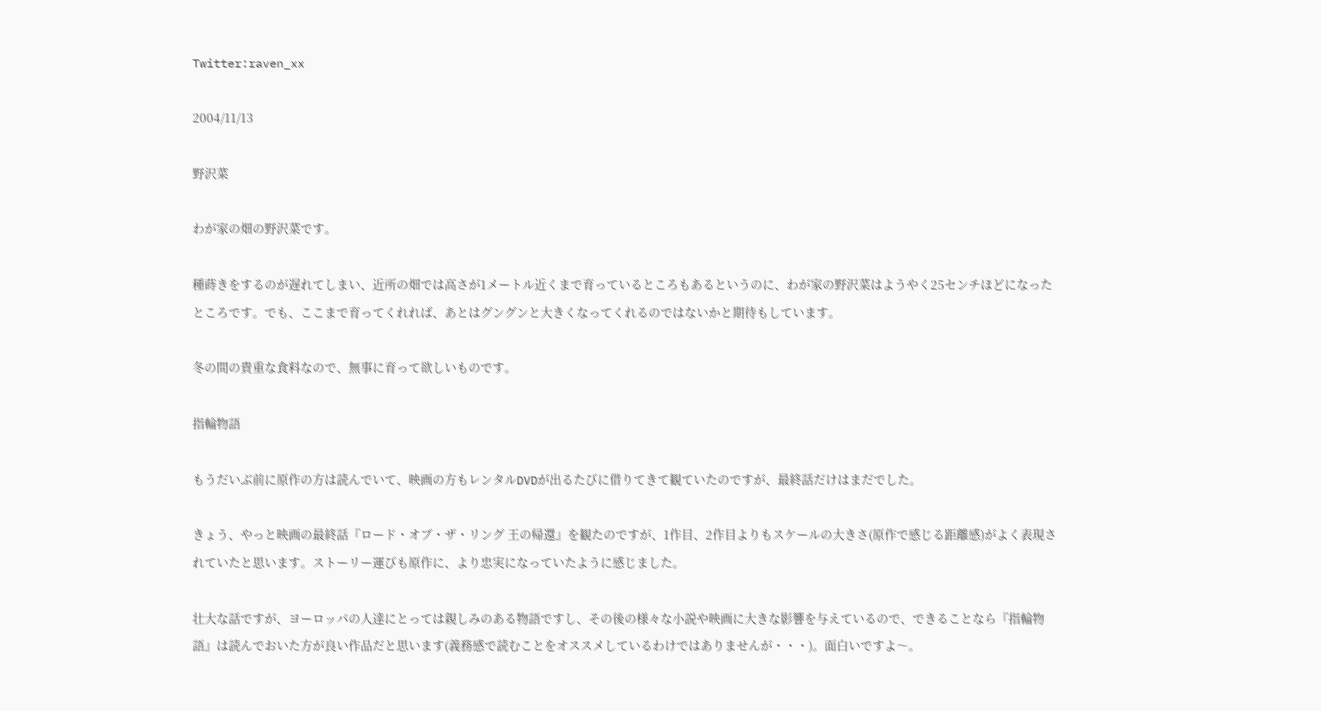Twitter:raven_xx

2004/11/13

野沢菜

わが家の畑の野沢菜です。

種蒔きをするのが遅れてしまい、近所の畑では高さが1メートル近くまで育っているところもあるというのに、わが家の野沢菜はようやく25センチほどになったところです。でも、ここまで育ってくれれば、あとはグングンと大きくなってくれるのではないかと期待もしています。

冬の間の貴重な食料なので、無事に育って欲しいものです。

指輪物語

もうだいぶ前に原作の方は読んでいて、映画の方もレンタルDVDが出るたびに借りてきて観ていたのですが、最終話だけはまだでした。

きょう、やっと映画の最終話『ロード・オブ・ザ・リング 王の帰還』を観たのですが、1作目、2作目よりもスケールの大きさ(原作で感じる距離感)がよく表現されていたと思います。ストーリー運びも原作に、より忠実になっていたように感じました。

壮大な話ですが、ヨーロッパの人達にとっては親しみのある物語ですし、その後の様々な小説や映画に大きな影響を与えているので、できることなら『指輪物語』は読んでおいた方が良い作品だと思います(義務感で読むことをオススメしているわけではありませんが・・・)。面白いですよ〜。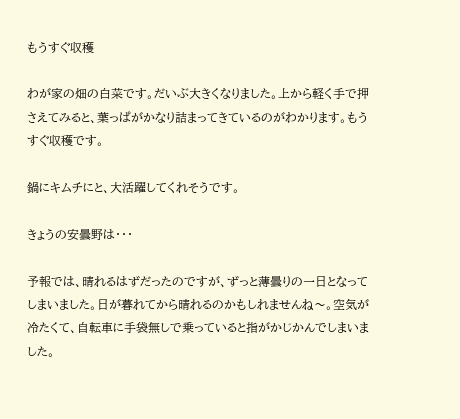もうすぐ収穫

わが家の畑の白菜です。だいぶ大きくなりました。上から軽く手で押さえてみると、葉っぱがかなり詰まってきているのがわかります。もうすぐ収穫です。

鍋にキムチにと、大活躍してくれそうです。

きょうの安曇野は・・・

予報では、晴れるはずだったのですが、ずっと薄曇りの一日となってしまいました。日が暮れてから晴れるのかもしれませんね〜。空気が冷たくて、自転車に手袋無しで乗っていると指がかじかんでしまいました。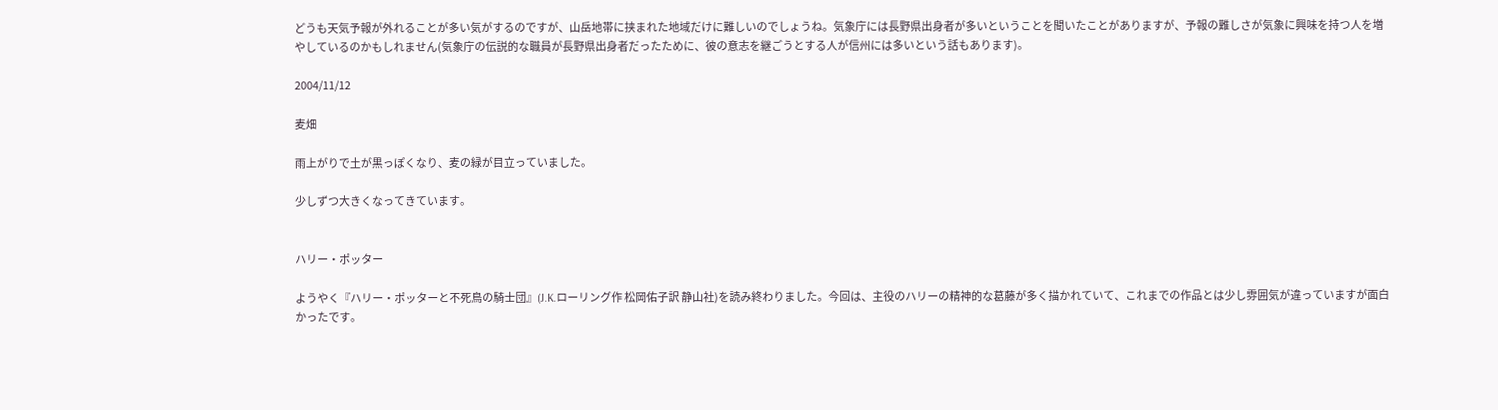どうも天気予報が外れることが多い気がするのですが、山岳地帯に挟まれた地域だけに難しいのでしょうね。気象庁には長野県出身者が多いということを聞いたことがありますが、予報の難しさが気象に興味を持つ人を増やしているのかもしれません(気象庁の伝説的な職員が長野県出身者だったために、彼の意志を継ごうとする人が信州には多いという話もあります)。

2004/11/12

麦畑

雨上がりで土が黒っぽくなり、麦の緑が目立っていました。

少しずつ大きくなってきています。


ハリー・ポッター

ようやく『ハリー・ポッターと不死鳥の騎士団』(J.K.ローリング作 松岡佑子訳 静山社)を読み終わりました。今回は、主役のハリーの精神的な葛藤が多く描かれていて、これまでの作品とは少し雰囲気が違っていますが面白かったです。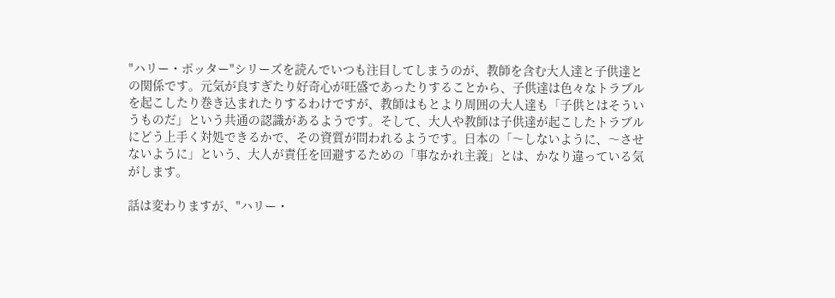"ハリー・ポッター"シリーズを読んでいつも注目してしまうのが、教師を含む大人達と子供達との関係です。元気が良すぎたり好奇心が旺盛であったりすることから、子供達は色々なトラブルを起こしたり巻き込まれたりするわけですが、教師はもとより周囲の大人達も「子供とはそういうものだ」という共通の認識があるようです。そして、大人や教師は子供達が起こしたトラブルにどう上手く対処できるかで、その資質が問われるようです。日本の「〜しないように、〜させないように」という、大人が責任を回避するための「事なかれ主義」とは、かなり違っている気がします。

話は変わりますが、"ハリー・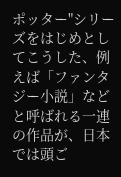ポッター"シリーズをはじめとしてこうした、例えば「ファンタジー小説」などと呼ばれる一連の作品が、日本では頭ご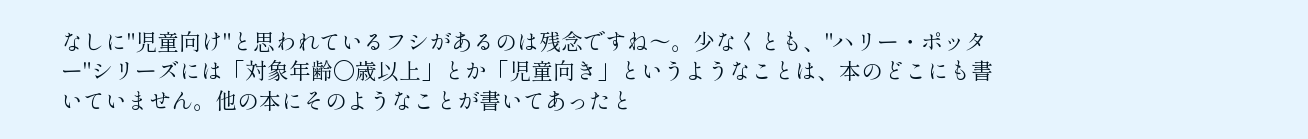なしに"児童向け"と思われているフシがあるのは残念ですね〜。少なくとも、"ハリー・ポッター"シリーズには「対象年齢〇歳以上」とか「児童向き」というようなことは、本のどこにも書いていません。他の本にそのようなことが書いてあったと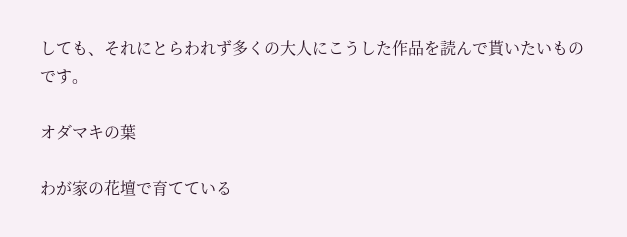しても、それにとらわれず多くの大人にこうした作品を読んで貰いたいものです。

オダマキの葉

わが家の花壇で育てている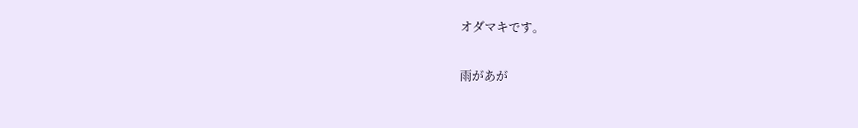オダマキです。

雨があが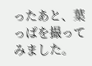ったあと、葉っぱを撮ってみました。